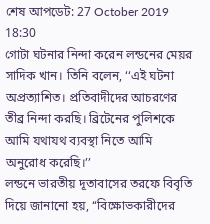শেষ আপডেট: 27 October 2019 18:30
গোটা ঘটনার নিন্দা করেন লন্ডনের মেয়র সাদিক খান। তিনি বলেন, ‘‘এই ঘটনা অপ্রত্যাশিত। প্রতিবাদীদের আচরণের তীব্র নিন্দা করছি। ব্রিটেনের পুলিশকে আমি যথাযথ ব্যবস্থা নিতে আমি অনুরোধ করেছি।’’
লন্ডনে ভারতীয় দূতাবাসের তরফে বিবৃতি দিয়ে জানানো হয়, ‘‘বিক্ষোভকারীদের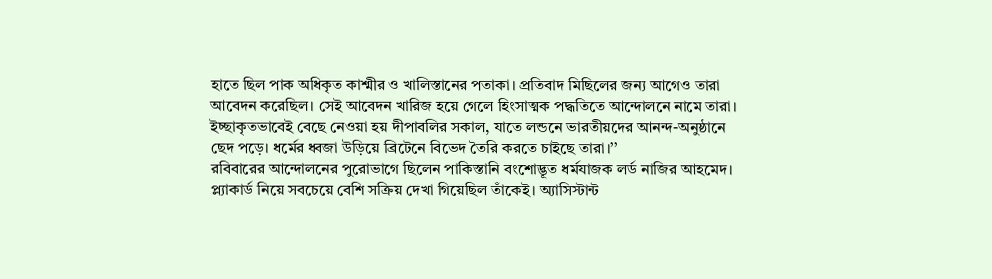হাতে ছিল পাক অধিকৃত কাশ্মীর ও খালিস্তানের পতাকা। প্রতিবাদ মিছিলের জন্য আগেও তারা আবেদন করেছিল। সেই আবেদন খারিজ হয়ে গেলে হিংসাত্মক পদ্ধতিতে আন্দোলনে নামে তারা। ইচ্ছাকৃতভাবেই বেছে নেওয়া হয় দীপাবলির সকাল, যাতে লন্ডনে ভারতীয়দের আনন্দ-অনুষ্ঠানে ছেদ পড়ে। ধর্মের ধ্বজা উড়িয়ে ব্রিটেনে বিভেদ তৈরি করতে চাইছে তারা।’’
রবিবারের আন্দোলনের পুরোভাগে ছিলেন পাকিস্তানি বংশোদ্ভূত ধর্মযাজক লর্ড নাজির আহমেদ। প্ল্যাকার্ড নিয়ে সবচেয়ে বেশি সক্রিয় দেখা গিয়েছিল তাঁকেই। অ্যাসিস্টান্ট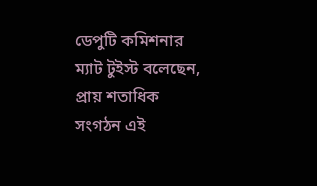ডেপুটি কমিশনার ম্যাট টুইস্ট বলেছেন, প্রায় শতাধিক সংগঠন এই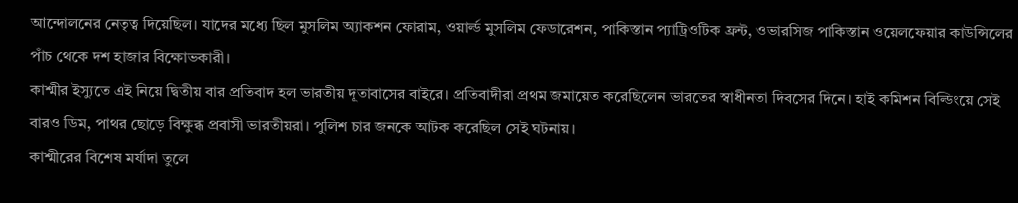আন্দোলনের নেতৃত্ব দিয়েছিল। যাদের মধ্যে ছিল মুসলিম অ্যাকশন ফোরাম, ওয়ার্ল্ড মুসলিম ফেডারেশন, পাকিস্তান প্যাট্রিওটিক ফ্রন্ট, ওভারসিজ পাকিস্তান ওয়েলফেয়ার কাউন্সিলের পাঁচ থেকে দশ হাজার বিক্ষোভকারী।
কাশ্মীর ইস্যুতে এই নিয়ে দ্বিতীয় বার প্রতিবাদ হল ভারতীয় দূতাবাসের বাইরে। প্রতিবাদীরা প্রথম জমায়েত করেছিলেন ভারতের স্বাধীনতা দিবসের দিনে। হাই কমিশন বিল্ডিংয়ে সেই বারও ডিম, পাথর ছোড়ে বিক্ষুব্ধ প্রবাসী ভারতীয়রা। পুলিশ চার জনকে আটক করেছিল সেই ঘটনায়।
কাশ্মীরের বিশেষ মর্যাদা তুলে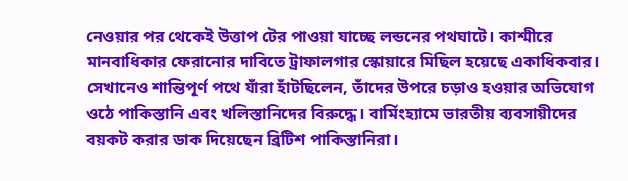নেওয়ার পর থেকেই উত্তাপ টের পাওয়া যাচ্ছে লন্ডনের পথঘাটে। কাশ্মীরে মানবাধিকার ফেরানোর দাবিতে ট্রাফালগার স্কোয়ারে মিছিল হয়েছে একাধিকবার। সেখানেও শান্তিপূর্ণ পথে যাঁরা হাঁটছিলেন, তাঁদের উপরে চড়াও হওয়ার অভিযোগ ওঠে পাকিস্তানি এবং খলিস্তানিদের বিরুদ্ধে। বার্মিংহ্যামে ভারতীয় ব্যবসায়ীদের বয়কট করার ডাক দিয়েছেন ব্রিটিশ পাকিস্তানিরা।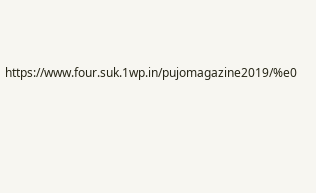https://www.four.suk.1wp.in/pujomagazine2019/%e0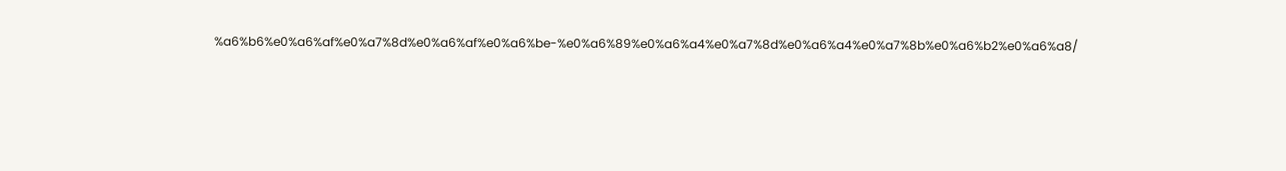%a6%b6%e0%a6%af%e0%a7%8d%e0%a6%af%e0%a6%be-%e0%a6%89%e0%a6%a4%e0%a7%8d%e0%a6%a4%e0%a7%8b%e0%a6%b2%e0%a6%a8/